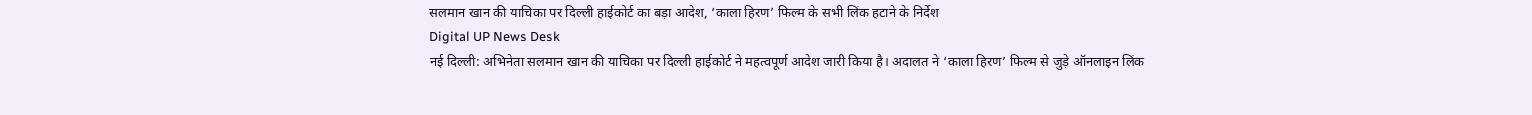सलमान खान की याचिका पर दिल्ली हाईकोर्ट का बड़ा आदेश, ‘काला हिरण’ फिल्म के सभी लिंक हटाने के निर्देश
Digital UP News Desk
नई दिल्ली: अभिनेता सलमान खान की याचिका पर दिल्ली हाईकोर्ट ने महत्वपूर्ण आदेश जारी किया है। अदालत ने ‘काला हिरण’ फिल्म से जुड़े ऑनलाइन लिंक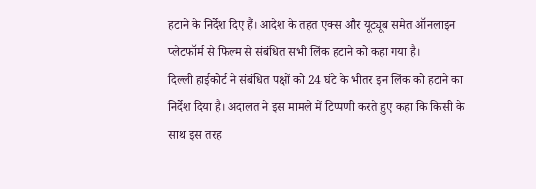हटाने के निर्देश दिए हैं। आदेश के तहत एक्स और यूट्यूब समेत ऑनलाइन प्लेटफॉर्म से फिल्म से संबंधित सभी लिंक हटाने को कहा गया है।
दिल्ली हाईकोर्ट ने संबंधित पक्षों को 24 घंटे के भीतर इन लिंक को हटाने का निर्देश दिया है। अदालत ने इस मामले में टिप्पणी करते हुए कहा कि किसी के साथ इस तरह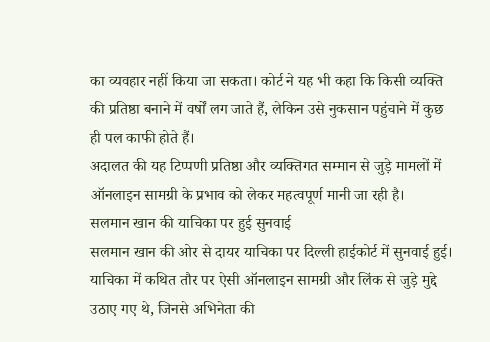का व्यवहार नहीं किया जा सकता। कोर्ट ने यह भी कहा कि किसी व्यक्ति की प्रतिष्ठा बनाने में वर्षों लग जाते हैं, लेकिन उसे नुकसान पहुंचाने में कुछ ही पल काफी होते हैं।
अदालत की यह टिप्पणी प्रतिष्ठा और व्यक्तिगत सम्मान से जुड़े मामलों में ऑनलाइन सामग्री के प्रभाव को लेकर महत्वपूर्ण मानी जा रही है।
सलमान खान की याचिका पर हुई सुनवाई
सलमान खान की ओर से दायर याचिका पर दिल्ली हाईकोर्ट में सुनवाई हुई। याचिका में कथित तौर पर ऐसी ऑनलाइन सामग्री और लिंक से जुड़े मुद्दे उठाए गए थे, जिनसे अभिनेता की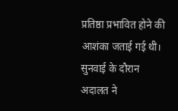प्रतिष्ठा प्रभावित होने की आशंका जताई गई थी।
सुनवाई के दौरान अदालत ने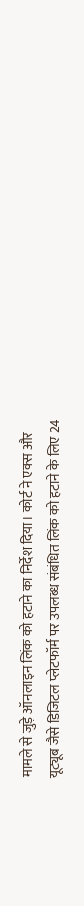मामले से जुड़े ऑनलाइन लिंक को हटाने का निर्देश दिया। कोर्ट ने एक्स और यूट्यूब जैसे डिजिटल प्लेटफॉर्म पर उपलब्ध संबंधित लिंक को हटाने के लिए 24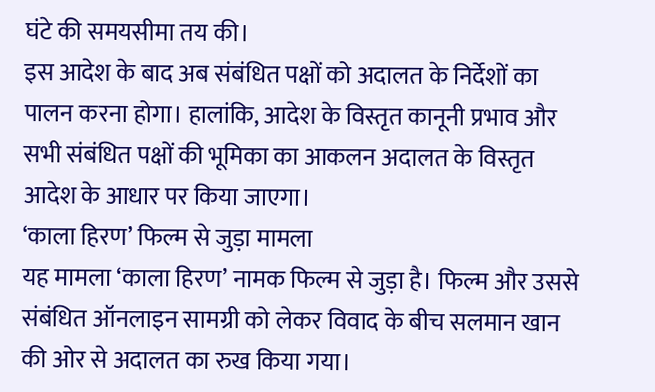घंटे की समयसीमा तय की।
इस आदेश के बाद अब संबंधित पक्षों को अदालत के निर्देशों का पालन करना होगा। हालांकि, आदेश के विस्तृत कानूनी प्रभाव और सभी संबंधित पक्षों की भूमिका का आकलन अदालत के विस्तृत आदेश के आधार पर किया जाएगा।
‘काला हिरण’ फिल्म से जुड़ा मामला
यह मामला ‘काला हिरण’ नामक फिल्म से जुड़ा है। फिल्म और उससे संबंधित ऑनलाइन सामग्री को लेकर विवाद के बीच सलमान खान की ओर से अदालत का रुख किया गया।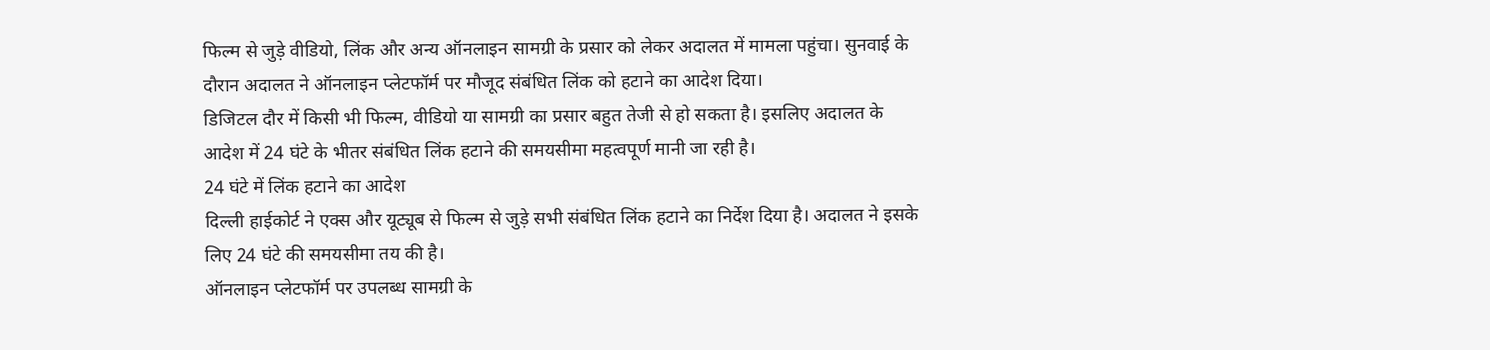फिल्म से जुड़े वीडियो, लिंक और अन्य ऑनलाइन सामग्री के प्रसार को लेकर अदालत में मामला पहुंचा। सुनवाई के दौरान अदालत ने ऑनलाइन प्लेटफॉर्म पर मौजूद संबंधित लिंक को हटाने का आदेश दिया।
डिजिटल दौर में किसी भी फिल्म, वीडियो या सामग्री का प्रसार बहुत तेजी से हो सकता है। इसलिए अदालत के आदेश में 24 घंटे के भीतर संबंधित लिंक हटाने की समयसीमा महत्वपूर्ण मानी जा रही है।
24 घंटे में लिंक हटाने का आदेश
दिल्ली हाईकोर्ट ने एक्स और यूट्यूब से फिल्म से जुड़े सभी संबंधित लिंक हटाने का निर्देश दिया है। अदालत ने इसके लिए 24 घंटे की समयसीमा तय की है।
ऑनलाइन प्लेटफॉर्म पर उपलब्ध सामग्री के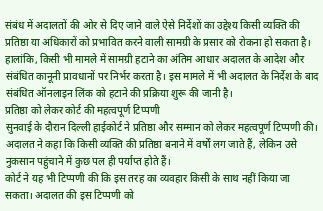संबंध में अदालतों की ओर से दिए जाने वाले ऐसे निर्देशों का उद्देश्य किसी व्यक्ति की प्रतिष्ठा या अधिकारों को प्रभावित करने वाली सामग्री के प्रसार को रोकना हो सकता है।
हालांकि, किसी भी मामले में सामग्री हटाने का अंतिम आधार अदालत के आदेश और संबंधित कानूनी प्रावधानों पर निर्भर करता है। इस मामले में भी अदालत के निर्देश के बाद संबंधित ऑनलाइन लिंक को हटाने की प्रक्रिया शुरू की जानी है।
प्रतिष्ठा को लेकर कोर्ट की महत्वपूर्ण टिप्पणी
सुनवाई के दौरान दिल्ली हाईकोर्ट ने प्रतिष्ठा और सम्मान को लेकर महत्वपूर्ण टिप्पणी की। अदालत ने कहा कि किसी व्यक्ति की प्रतिष्ठा बनाने में वर्षों लग जाते हैं, लेकिन उसे नुकसान पहुंचाने में कुछ पल ही पर्याप्त होते हैं।
कोर्ट ने यह भी टिप्पणी की कि इस तरह का व्यवहार किसी के साथ नहीं किया जा सकता। अदालत की इस टिप्पणी को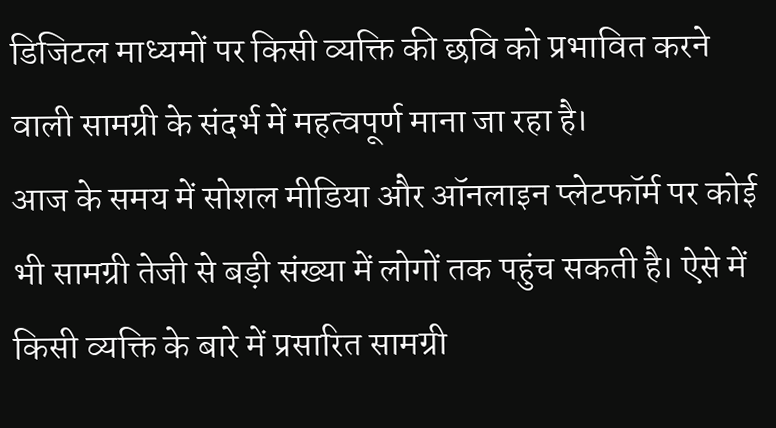डिजिटल माध्यमों पर किसी व्यक्ति की छवि को प्रभावित करने वाली सामग्री के संदर्भ में महत्वपूर्ण माना जा रहा है।
आज के समय में सोशल मीडिया और ऑनलाइन प्लेटफॉर्म पर कोई भी सामग्री तेजी से बड़ी संख्या में लोगों तक पहुंच सकती है। ऐसे में किसी व्यक्ति के बारे में प्रसारित सामग्री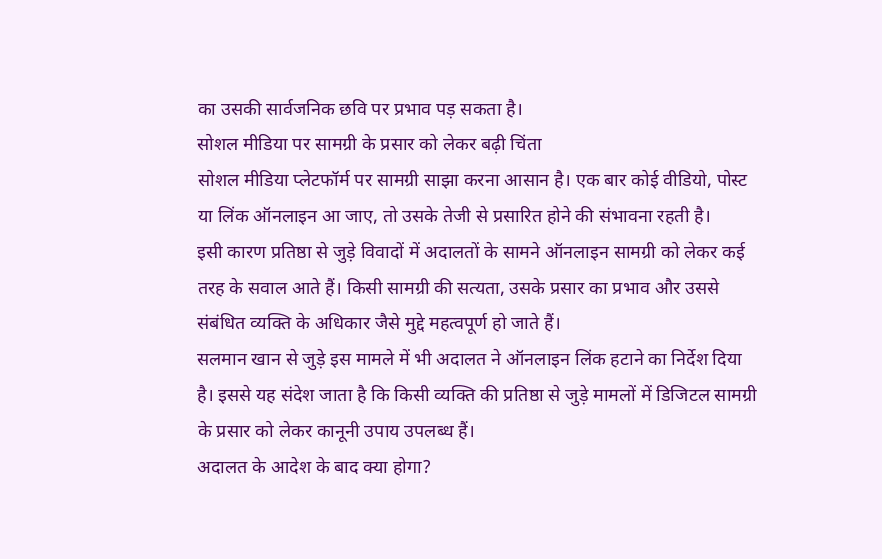का उसकी सार्वजनिक छवि पर प्रभाव पड़ सकता है।
सोशल मीडिया पर सामग्री के प्रसार को लेकर बढ़ी चिंता
सोशल मीडिया प्लेटफॉर्म पर सामग्री साझा करना आसान है। एक बार कोई वीडियो, पोस्ट या लिंक ऑनलाइन आ जाए, तो उसके तेजी से प्रसारित होने की संभावना रहती है।
इसी कारण प्रतिष्ठा से जुड़े विवादों में अदालतों के सामने ऑनलाइन सामग्री को लेकर कई तरह के सवाल आते हैं। किसी सामग्री की सत्यता, उसके प्रसार का प्रभाव और उससे संबंधित व्यक्ति के अधिकार जैसे मुद्दे महत्वपूर्ण हो जाते हैं।
सलमान खान से जुड़े इस मामले में भी अदालत ने ऑनलाइन लिंक हटाने का निर्देश दिया है। इससे यह संदेश जाता है कि किसी व्यक्ति की प्रतिष्ठा से जुड़े मामलों में डिजिटल सामग्री के प्रसार को लेकर कानूनी उपाय उपलब्ध हैं।
अदालत के आदेश के बाद क्या होगा?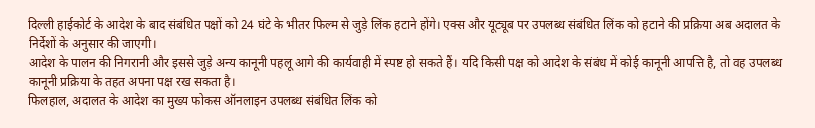दिल्ली हाईकोर्ट के आदेश के बाद संबंधित पक्षों को 24 घंटे के भीतर फिल्म से जुड़े लिंक हटाने होंगे। एक्स और यूट्यूब पर उपलब्ध संबंधित लिंक को हटाने की प्रक्रिया अब अदालत के निर्देशों के अनुसार की जाएगी।
आदेश के पालन की निगरानी और इससे जुड़े अन्य कानूनी पहलू आगे की कार्यवाही में स्पष्ट हो सकते हैं। यदि किसी पक्ष को आदेश के संबंध में कोई कानूनी आपत्ति है, तो वह उपलब्ध कानूनी प्रक्रिया के तहत अपना पक्ष रख सकता है।
फिलहाल, अदालत के आदेश का मुख्य फोकस ऑनलाइन उपलब्ध संबंधित लिंक को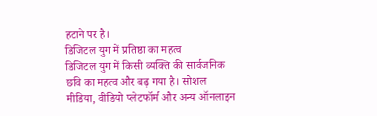हटाने पर है।
डिजिटल युग में प्रतिष्ठा का महत्व
डिजिटल युग में किसी व्यक्ति की सार्वजनिक छवि का महत्व और बढ़ गया है। सोशल मीडिया, वीडियो प्लेटफॉर्म और अन्य ऑनलाइन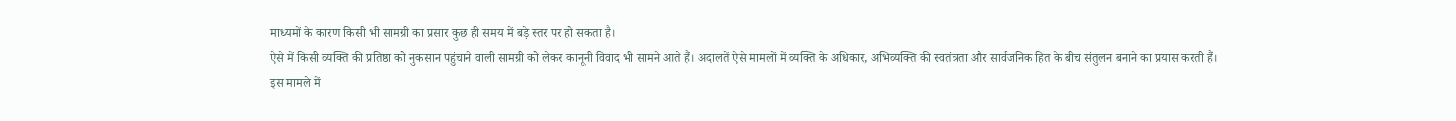माध्यमों के कारण किसी भी सामग्री का प्रसार कुछ ही समय में बड़े स्तर पर हो सकता है।
ऐसे में किसी व्यक्ति की प्रतिष्ठा को नुकसान पहुंचाने वाली सामग्री को लेकर कानूनी विवाद भी सामने आते हैं। अदालतें ऐसे मामलों में व्यक्ति के अधिकार, अभिव्यक्ति की स्वतंत्रता और सार्वजनिक हित के बीच संतुलन बनाने का प्रयास करती हैं।
इस मामले में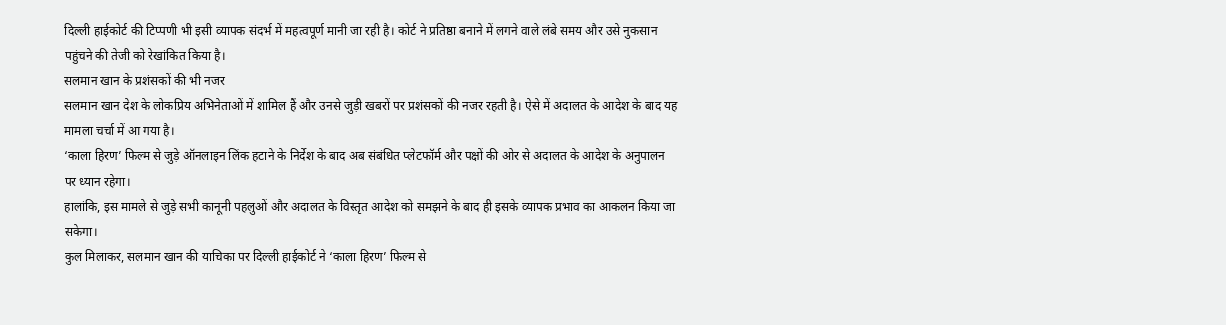दिल्ली हाईकोर्ट की टिप्पणी भी इसी व्यापक संदर्भ में महत्वपूर्ण मानी जा रही है। कोर्ट ने प्रतिष्ठा बनाने में लगने वाले लंबे समय और उसे नुकसान पहुंचने की तेजी को रेखांकित किया है।
सलमान खान के प्रशंसकों की भी नजर
सलमान खान देश के लोकप्रिय अभिनेताओं में शामिल हैं और उनसे जुड़ी खबरों पर प्रशंसकों की नजर रहती है। ऐसे में अदालत के आदेश के बाद यह मामला चर्चा में आ गया है।
‘काला हिरण’ फिल्म से जुड़े ऑनलाइन लिंक हटाने के निर्देश के बाद अब संबंधित प्लेटफॉर्म और पक्षों की ओर से अदालत के आदेश के अनुपालन पर ध्यान रहेगा।
हालांकि, इस मामले से जुड़े सभी कानूनी पहलुओं और अदालत के विस्तृत आदेश को समझने के बाद ही इसके व्यापक प्रभाव का आकलन किया जा सकेगा।
कुल मिलाकर, सलमान खान की याचिका पर दिल्ली हाईकोर्ट ने ‘काला हिरण’ फिल्म से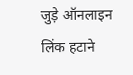जुड़े ऑनलाइन लिंक हटाने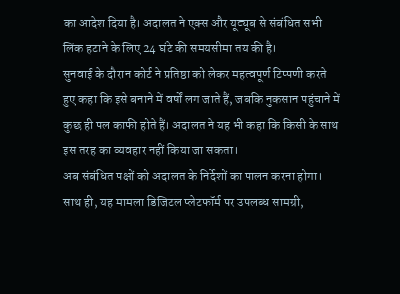का आदेश दिया है। अदालत ने एक्स और यूट्यूब से संबंधित सभी लिंक हटाने के लिए 24 घंटे की समयसीमा तय की है।
सुनवाई के दौरान कोर्ट ने प्रतिष्ठा को लेकर महत्वपूर्ण टिप्पणी करते हुए कहा कि इसे बनाने में वर्षों लग जाते हैं, जबकि नुकसान पहुंचाने में कुछ ही पल काफी होते हैं। अदालत ने यह भी कहा कि किसी के साथ इस तरह का व्यवहार नहीं किया जा सकता।
अब संबंधित पक्षों को अदालत के निर्देशों का पालन करना होगा। साथ ही, यह मामला डिजिटल प्लेटफॉर्म पर उपलब्ध सामग्री,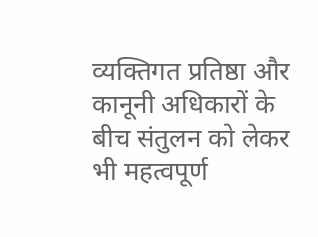व्यक्तिगत प्रतिष्ठा और कानूनी अधिकारों के बीच संतुलन को लेकर भी महत्वपूर्ण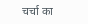चर्चा का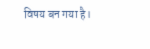विषय बन गया है।